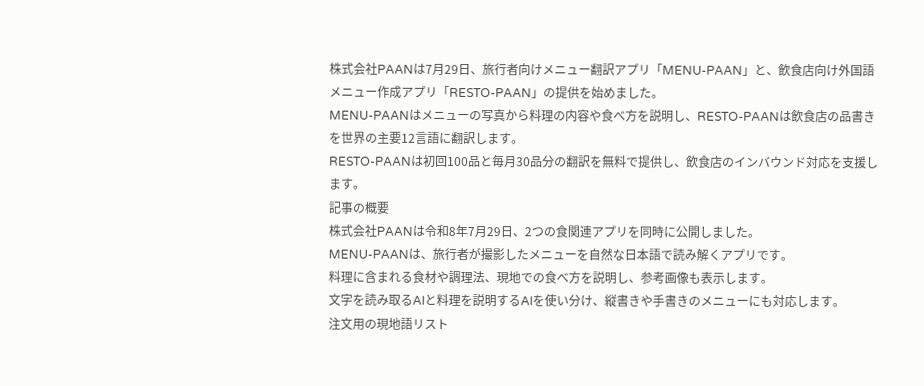株式会社PAANは7月29日、旅行者向けメニュー翻訳アプリ「MENU-PAAN」と、飲食店向け外国語メニュー作成アプリ「RESTO-PAAN」の提供を始めました。
MENU-PAANはメニューの写真から料理の内容や食べ方を説明し、RESTO-PAANは飲食店の品書きを世界の主要12言語に翻訳します。
RESTO-PAANは初回100品と毎月30品分の翻訳を無料で提供し、飲食店のインバウンド対応を支援します。
記事の概要
株式会社PAANは令和8年7月29日、2つの食関連アプリを同時に公開しました。
MENU-PAANは、旅行者が撮影したメニューを自然な日本語で読み解くアプリです。
料理に含まれる食材や調理法、現地での食べ方を説明し、参考画像も表示します。
文字を読み取るAIと料理を説明するAIを使い分け、縦書きや手書きのメニューにも対応します。
注文用の現地語リスト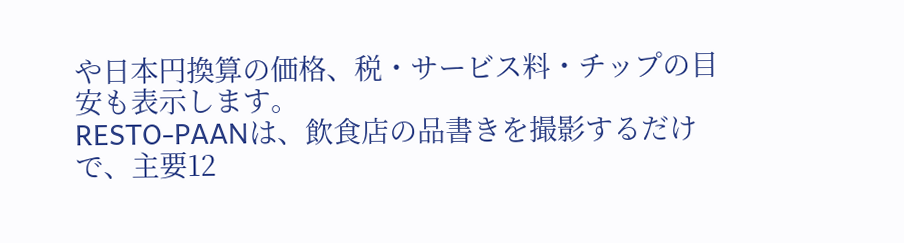や日本円換算の価格、税・サービス料・チップの目安も表示します。
RESTO-PAANは、飲食店の品書きを撮影するだけで、主要12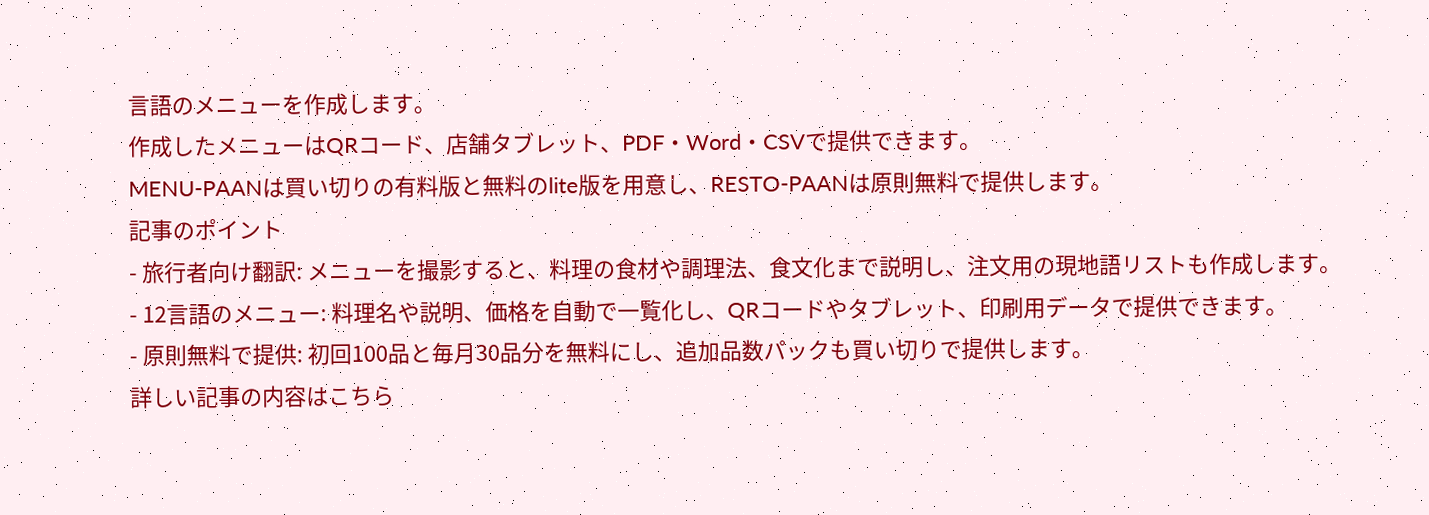言語のメニューを作成します。
作成したメニューはQRコード、店舗タブレット、PDF・Word・CSVで提供できます。
MENU-PAANは買い切りの有料版と無料のlite版を用意し、RESTO-PAANは原則無料で提供します。
記事のポイント
- 旅行者向け翻訳: メニューを撮影すると、料理の食材や調理法、食文化まで説明し、注文用の現地語リストも作成します。
- 12言語のメニュー: 料理名や説明、価格を自動で一覧化し、QRコードやタブレット、印刷用データで提供できます。
- 原則無料で提供: 初回100品と毎月30品分を無料にし、追加品数パックも買い切りで提供します。
詳しい記事の内容はこちら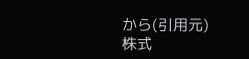から(引用元)
株式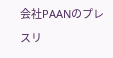会社PAANのプレスリ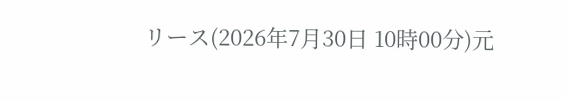リース(2026年7月30日 10時00分)元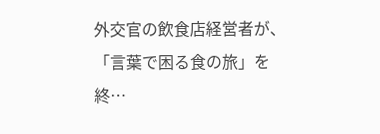外交官の飲食店経営者が、「言葉で困る食の旅」を終…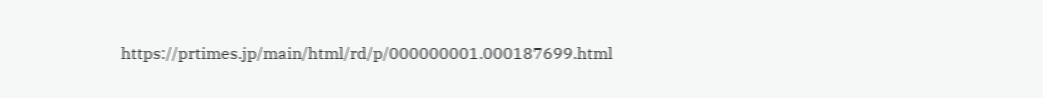https://prtimes.jp/main/html/rd/p/000000001.000187699.html